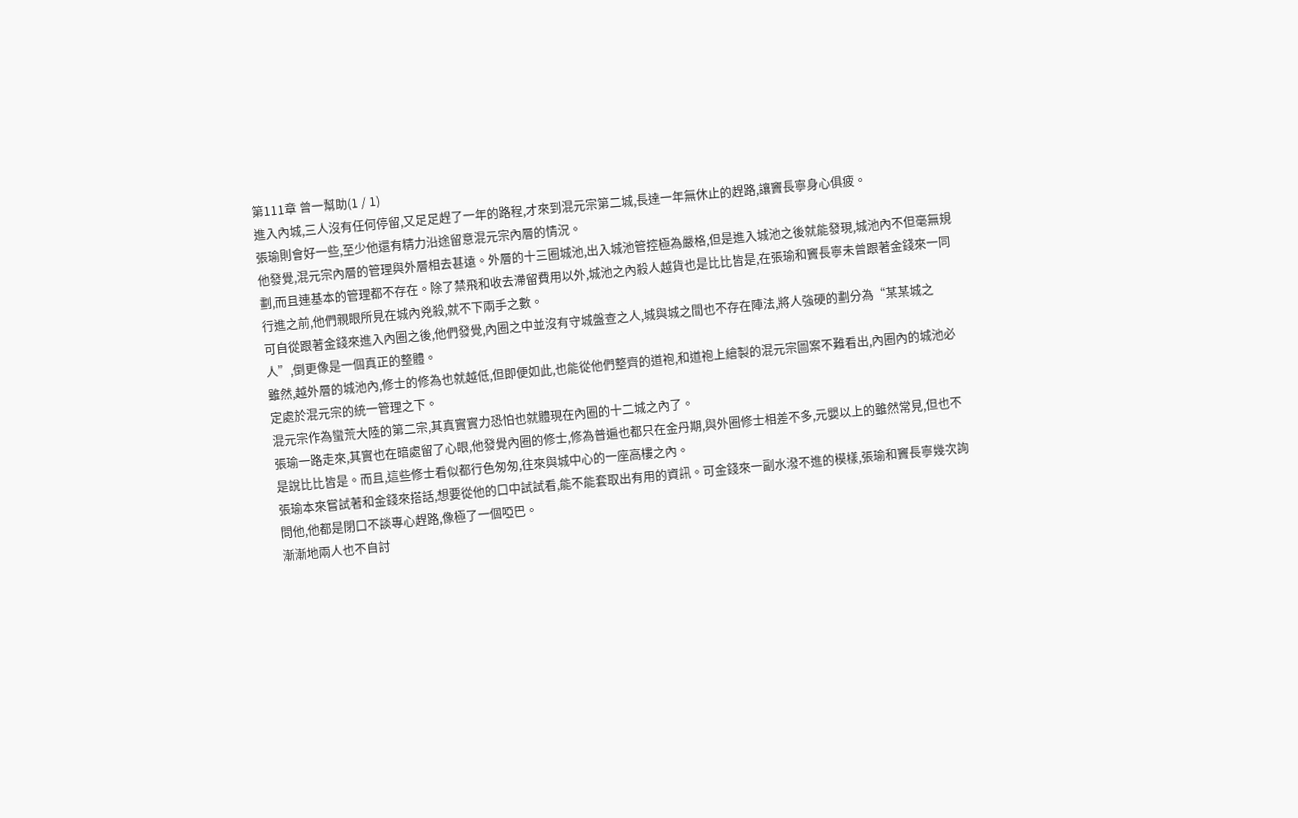第111章 曾一幫助(1 / 1)
進入內城,三人沒有任何停留,又足足趕了一年的路程,才來到混元宗第二城,長達一年無休止的趕路,讓竇長寧身心俱疲。
張瑜則會好一些,至少他還有精力沿途留意混元宗內層的情況。
他發覺,混元宗內層的管理與外層相去甚遠。外層的十三圈城池,出入城池管控極為嚴格,但是進入城池之後就能發現,城池內不但毫無規劃,而且連基本的管理都不存在。除了禁飛和收去滯留費用以外,城池之內殺人越貨也是比比皆是,在張瑜和竇長寧未曾跟著金錢來一同行進之前,他們親眼所見在城內兇殺,就不下兩手之數。
可自從跟著金錢來進入內圈之後,他們發覺,內圈之中並沒有守城盤查之人,城與城之間也不存在陣法,將人強硬的劃分為“某某城之人”,倒更像是一個真正的整體。
雖然,越外層的城池內,修士的修為也就越低,但即便如此,也能從他們整齊的道袍,和道袍上繪製的混元宗圖案不難看出,內圈內的城池必定處於混元宗的統一管理之下。
混元宗作為蠻荒大陸的第二宗,其真實實力恐怕也就體現在內圈的十二城之內了。
張瑜一路走來,其實也在暗處留了心眼,他發覺內圈的修士,修為普遍也都只在金丹期,與外圈修士相差不多,元嬰以上的雖然常見,但也不是說比比皆是。而且,這些修士看似都行色匆匆,往來與城中心的一座高樓之內。
張瑜本來嘗試著和金錢來搭話,想要從他的口中試試看,能不能套取出有用的資訊。可金錢來一副水潑不進的模樣,張瑜和竇長寧幾次詢問他,他都是閉口不談專心趕路,像極了一個啞巴。
漸漸地兩人也不自討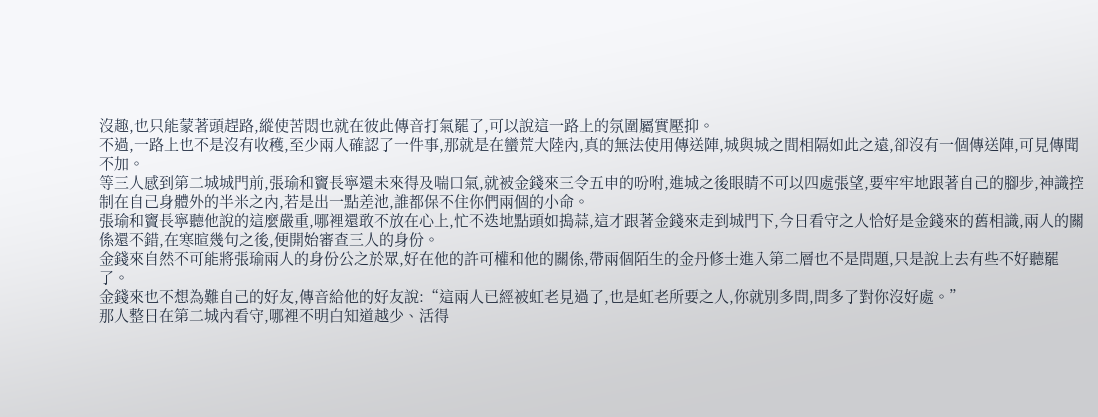沒趣,也只能蒙著頭趕路,縱使苦悶也就在彼此傳音打氣罷了,可以說這一路上的氛圍屬實壓抑。
不過,一路上也不是沒有收穫,至少兩人確認了一件事,那就是在蠻荒大陸內,真的無法使用傳送陣,城與城之間相隔如此之遠,卻沒有一個傳送陣,可見傳聞不加。
等三人感到第二城城門前,張瑜和竇長寧還未來得及喘口氣,就被金錢來三令五申的吩咐,進城之後眼睛不可以四處張望,要牢牢地跟著自己的腳步,神識控制在自己身體外的半米之內,若是出一點差池,誰都保不住你們兩個的小命。
張瑜和竇長寧聽他說的這麼嚴重,哪裡還敢不放在心上,忙不迭地點頭如搗蒜,這才跟著金錢來走到城門下,今日看守之人恰好是金錢來的舊相識,兩人的關係還不錯,在寒暄幾句之後,便開始審查三人的身份。
金錢來自然不可能將張瑜兩人的身份公之於眾,好在他的許可權和他的關係,帶兩個陌生的金丹修士進入第二層也不是問題,只是說上去有些不好聽罷了。
金錢來也不想為難自己的好友,傳音給他的好友說:“這兩人已經被虹老見過了,也是虹老所要之人,你就別多問,問多了對你沒好處。”
那人整日在第二城內看守,哪裡不明白知道越少、活得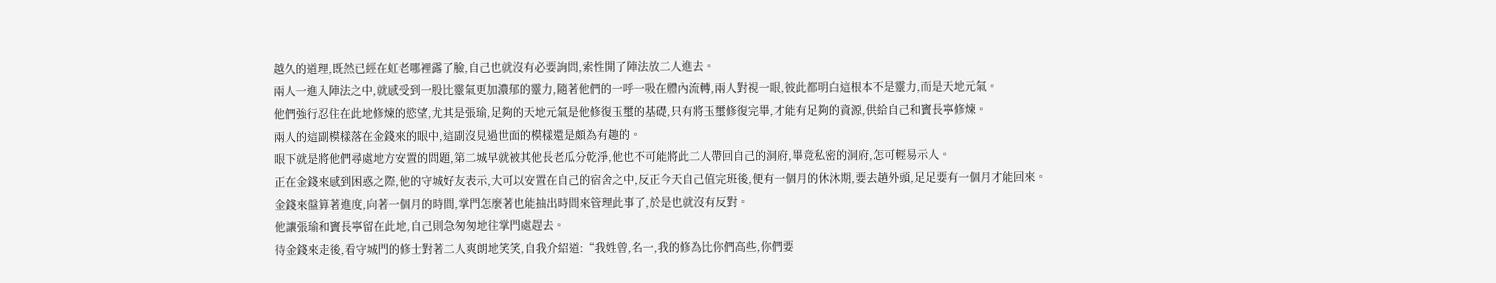越久的道理,既然已經在虹老哪裡露了臉,自己也就沒有必要詢問,索性開了陣法放二人進去。
兩人一進入陣法之中,就感受到一股比靈氣更加濃郁的靈力,隨著他們的一呼一吸在體內流轉,兩人對視一眼,彼此都明白這根本不是靈力,而是天地元氣。
他們強行忍住在此地修煉的慾望,尤其是張瑜,足夠的天地元氣是他修復玉璽的基礎,只有將玉璽修復完畢,才能有足夠的資源,供給自己和竇長寧修煉。
兩人的這副模樣落在金錢來的眼中,這副沒見過世面的模樣還是頗為有趣的。
眼下就是將他們尋處地方安置的問題,第二城早就被其他長老瓜分乾淨,他也不可能將此二人帶回自己的洞府,畢竟私密的洞府,怎可輕易示人。
正在金錢來感到困惑之際,他的守城好友表示,大可以安置在自己的宿舍之中,反正今天自己值完班後,便有一個月的休沐期,要去趟外頭,足足要有一個月才能回來。
金錢來盤算著進度,向著一個月的時間,掌門怎麼著也能抽出時間來管理此事了,於是也就沒有反對。
他讓張瑜和竇長寧留在此地,自己則急匆匆地往掌門處趕去。
待金錢來走後,看守城門的修士對著二人爽朗地笑笑,自我介紹道:“我姓曾,名一,我的修為比你們高些,你們要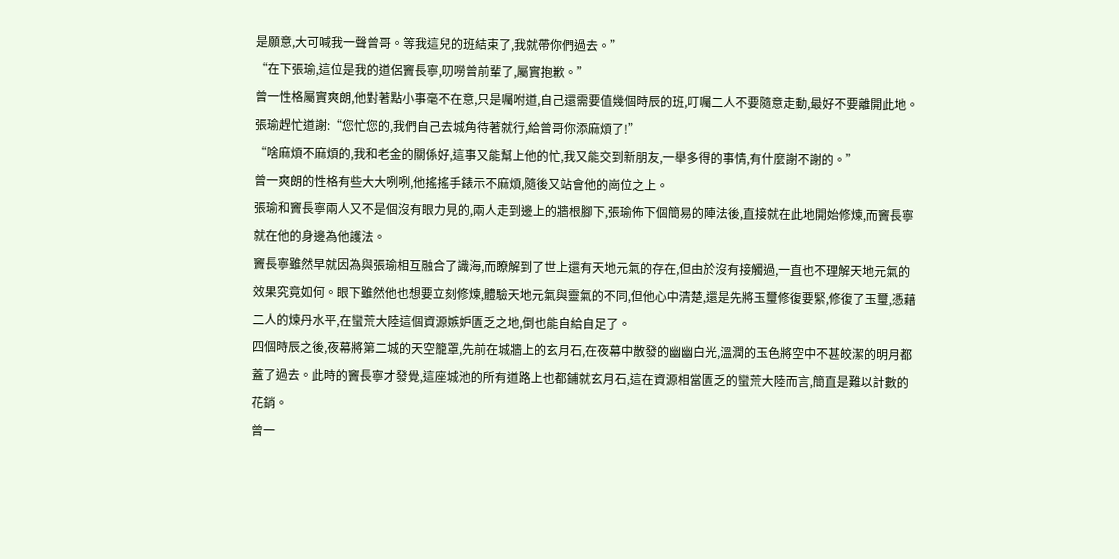是願意,大可喊我一聲曾哥。等我這兒的班結束了,我就帶你們過去。”
“在下張瑜,這位是我的道侶竇長寧,叨嘮曾前輩了,屬實抱歉。”
曾一性格屬實爽朗,他對著點小事毫不在意,只是囑咐道,自己還需要值幾個時辰的班,叮囑二人不要隨意走動,最好不要離開此地。
張瑜趕忙道謝:“您忙您的,我們自己去城角待著就行,給曾哥你添麻煩了!”
“啥麻煩不麻煩的,我和老金的關係好,這事又能幫上他的忙,我又能交到新朋友,一舉多得的事情,有什麼謝不謝的。”
曾一爽朗的性格有些大大咧咧,他搖搖手錶示不麻煩,隨後又站會他的崗位之上。
張瑜和竇長寧兩人又不是個沒有眼力見的,兩人走到邊上的牆根腳下,張瑜佈下個簡易的陣法後,直接就在此地開始修煉,而竇長寧就在他的身邊為他護法。
竇長寧雖然早就因為與張瑜相互融合了識海,而瞭解到了世上還有天地元氣的存在,但由於沒有接觸過,一直也不理解天地元氣的效果究竟如何。眼下雖然他也想要立刻修煉,體驗天地元氣與靈氣的不同,但他心中清楚,還是先將玉璽修復要緊,修復了玉璽,憑藉二人的煉丹水平,在蠻荒大陸這個資源嫉妒匱乏之地,倒也能自給自足了。
四個時辰之後,夜幕將第二城的天空籠罩,先前在城牆上的玄月石,在夜幕中散發的幽幽白光,溫潤的玉色將空中不甚皎潔的明月都蓋了過去。此時的竇長寧才發覺,這座城池的所有道路上也都鋪就玄月石,這在資源相當匱乏的蠻荒大陸而言,簡直是難以計數的花銷。
曾一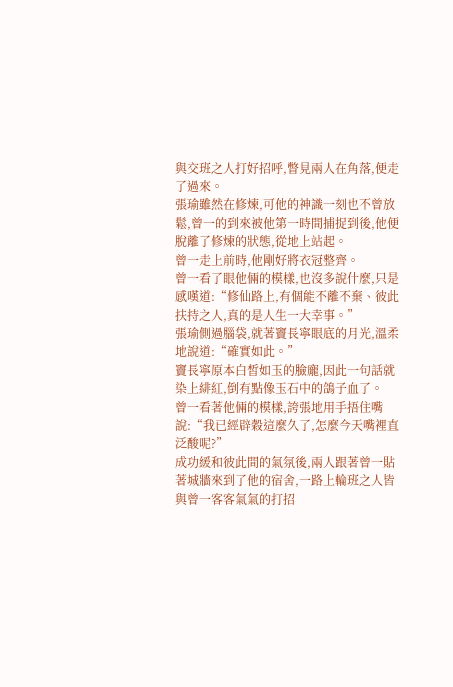與交班之人打好招呼,瞥見兩人在角落,便走了過來。
張瑜雖然在修煉,可他的神識一刻也不曾放鬆,曾一的到來被他第一時間捕捉到後,他便脫離了修煉的狀態,從地上站起。
曾一走上前時,他剛好將衣冠整齊。
曾一看了眼他倆的模樣,也沒多說什麼,只是感嘆道:“修仙路上,有個能不離不棄、彼此扶持之人,真的是人生一大幸事。”
張瑜側過腦袋,就著竇長寧眼底的月光,溫柔地說道:“確實如此。”
竇長寧原本白皙如玉的臉龐,因此一句話就染上緋紅,倒有點像玉石中的鴿子血了。
曾一看著他倆的模樣,誇張地用手捂住嘴說:“我已經辟穀這麼久了,怎麼今天嘴裡直泛酸呢?”
成功緩和彼此間的氣氛後,兩人跟著曾一貼著城牆來到了他的宿舍,一路上輪班之人皆與曾一客客氣氣的打招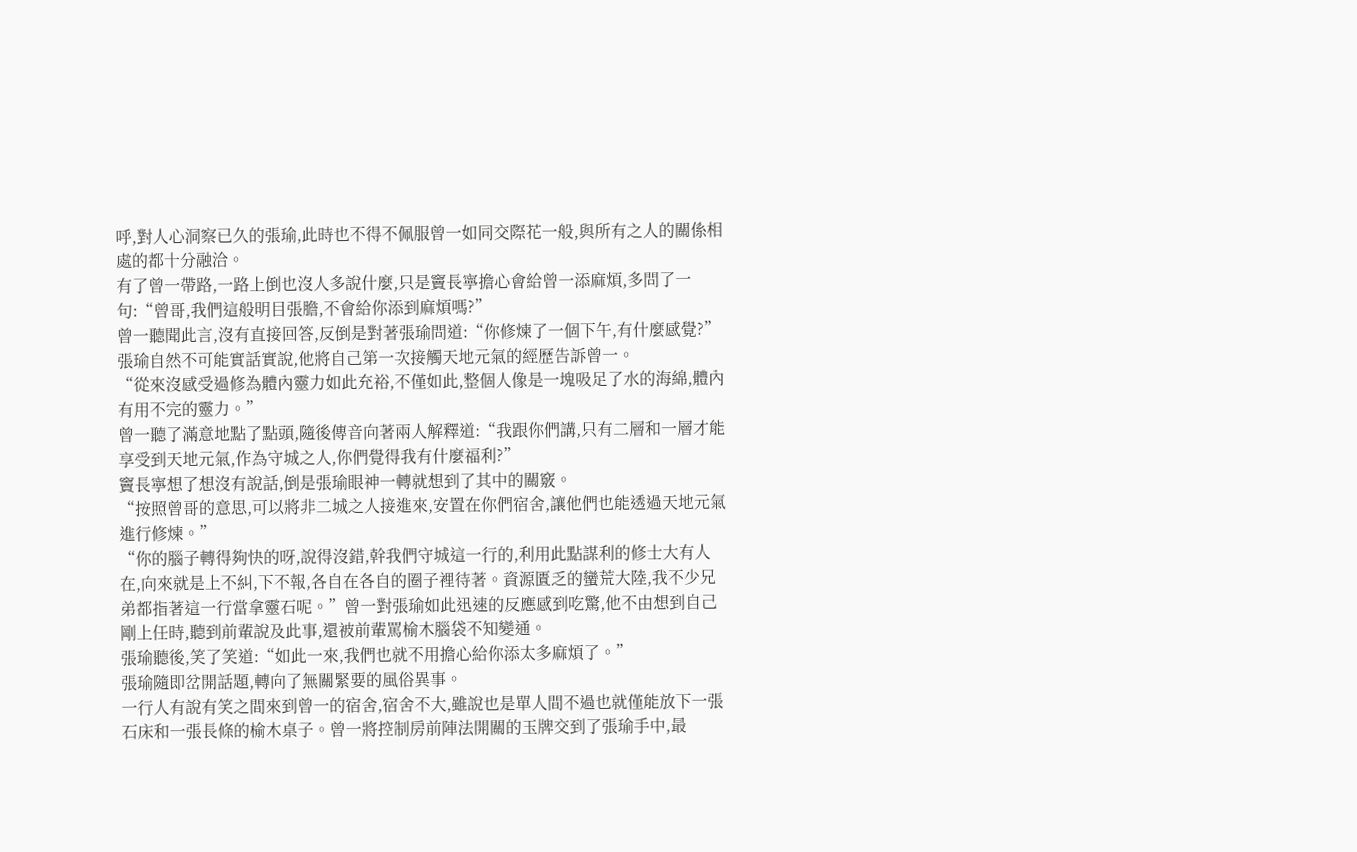呼,對人心洞察已久的張瑜,此時也不得不佩服曾一如同交際花一般,與所有之人的關係相處的都十分融洽。
有了曾一帶路,一路上倒也沒人多說什麼,只是竇長寧擔心會給曾一添麻煩,多問了一句:“曾哥,我們這般明目張膽,不會給你添到麻煩嗎?”
曾一聽聞此言,沒有直接回答,反倒是對著張瑜問道:“你修煉了一個下午,有什麼感覺?”
張瑜自然不可能實話實說,他將自己第一次接觸天地元氣的經歷告訴曾一。
“從來沒感受過修為體內靈力如此充裕,不僅如此,整個人像是一塊吸足了水的海綿,體內有用不完的靈力。”
曾一聽了滿意地點了點頭,隨後傳音向著兩人解釋道:“我跟你們講,只有二層和一層才能享受到天地元氣,作為守城之人,你們覺得我有什麼福利?”
竇長寧想了想沒有說話,倒是張瑜眼神一轉就想到了其中的關竅。
“按照曾哥的意思,可以將非二城之人接進來,安置在你們宿舍,讓他們也能透過天地元氣進行修煉。”
“你的腦子轉得夠快的呀,說得沒錯,幹我們守城這一行的,利用此點謀利的修士大有人在,向來就是上不糾,下不報,各自在各自的圈子裡待著。資源匱乏的蠻荒大陸,我不少兄弟都指著這一行當拿靈石呢。”曾一對張瑜如此迅速的反應感到吃驚,他不由想到自己剛上任時,聽到前輩說及此事,還被前輩罵榆木腦袋不知變通。
張瑜聽後,笑了笑道:“如此一來,我們也就不用擔心給你添太多麻煩了。”
張瑜隨即岔開話題,轉向了無關緊要的風俗異事。
一行人有說有笑之間來到曾一的宿舍,宿舍不大,雖說也是單人間不過也就僅能放下一張石床和一張長條的榆木桌子。曾一將控制房前陣法開關的玉牌交到了張瑜手中,最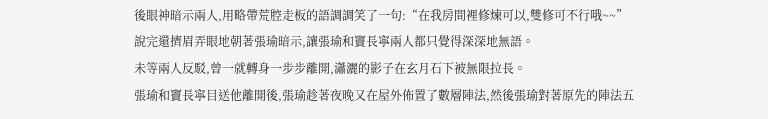後眼神暗示兩人,用略帶荒腔走板的語調調笑了一句:“在我房間裡修煉可以,雙修可不行哦~~”
說完還擠眉弄眼地朝著張瑜暗示,讓張瑜和竇長寧兩人都只覺得深深地無語。
未等兩人反駁,曾一就轉身一步步離開,瀟灑的影子在玄月石下被無限拉長。
張瑜和竇長寧目送他離開後,張瑜趁著夜晚又在屋外佈置了數層陣法,然後張瑜對著原先的陣法五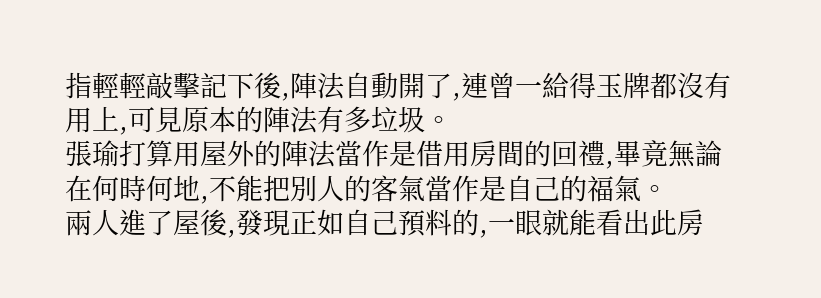指輕輕敲擊記下後,陣法自動開了,連曾一給得玉牌都沒有用上,可見原本的陣法有多垃圾。
張瑜打算用屋外的陣法當作是借用房間的回禮,畢竟無論在何時何地,不能把別人的客氣當作是自己的福氣。
兩人進了屋後,發現正如自己預料的,一眼就能看出此房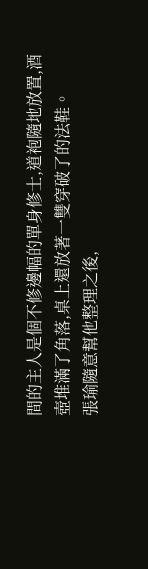間的主人是個不修邊幅的單身修士,道袍隨地放置,酒壺堆滿了角落,桌上還放著一雙穿破了的法鞋。
張瑜隨意幫他整理之後,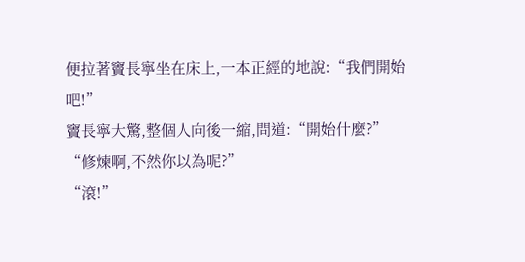便拉著竇長寧坐在床上,一本正經的地說:“我們開始吧!”
竇長寧大驚,整個人向後一縮,問道:“開始什麼?”
“修煉啊,不然你以為呢?”
“滾!”